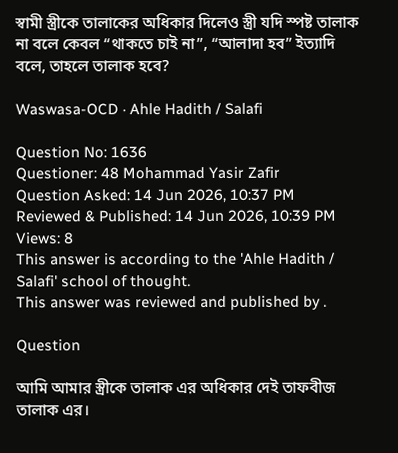স্বামী স্ত্রীকে তালাকের অধিকার দিলেও স্ত্রী যদি স্পষ্ট তালাক না বলে কেবল “থাকতে চাই না”, “আলাদা হব” ইত্যাদি বলে, তাহলে তালাক হবে?

Waswasa-OCD · Ahle Hadith / Salafi

Question No: 1636
Questioner: 48 Mohammad Yasir Zafir
Question Asked: 14 Jun 2026, 10:37 PM
Reviewed & Published: 14 Jun 2026, 10:39 PM
Views: 8
This answer is according to the 'Ahle Hadith / Salafi' school of thought.
This answer was reviewed and published by .

Question

আমি আমার স্ত্রীকে তালাক এর অধিকার দেই তাফবীজ তালাক এর।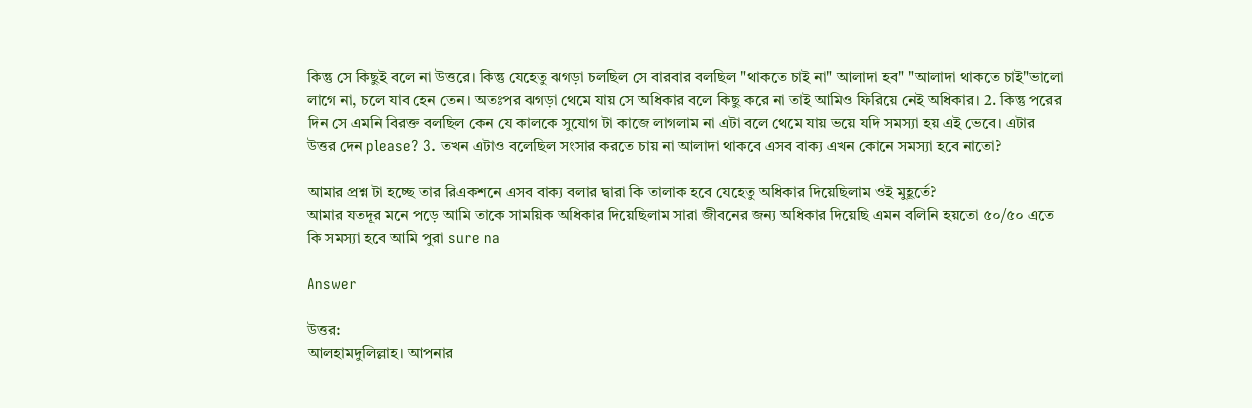কিন্তু সে কিছুই বলে না উত্তরে। কিন্তু যেহেতু ঝগড়া চলছিল সে বারবার বলছিল "থাকতে চাই না" আলাদা হব" "আলাদা থাকতে চাই"ভালো লাগে না, চলে যাব হেন তেন। অতঃপর ঝগড়া থেমে যায় সে অধিকার বলে কিছু করে না তাই আমিও ফিরিয়ে নেই অধিকার। 2. কিন্তু পরের দিন সে এমনি বিরক্ত বলছিল কেন যে কালকে সুযোগ টা কাজে লাগলাম না এটা বলে থেমে যায় ভয়ে যদি সমস্যা হয় এই ভেবে। এটার উত্তর দেন please? 3. তখন এটাও বলেছিল সংসার করতে চায় না আলাদা থাকবে এসব বাক্য এখন কোনে সমস্যা হবে নাতো?

আমার প্রশ্ন টা হচ্ছে তার রিএকশনে এসব বাক্য বলার দ্বারা কি তালাক হবে যেহেতু অধিকার দিয়েছিলাম ওই মুহূর্তে?
আমার যতদূর মনে পড়ে আমি তাকে সাময়িক অধিকার দিয়েছিলাম সারা জীবনের জন্য অধিকার দিয়েছি এমন বলিনি হয়তো ৫০/৫০ এতে কি সমস্যা হবে আমি পুরা sure na

Answer

উত্তর:
আলহামদুলিল্লাহ। আপনার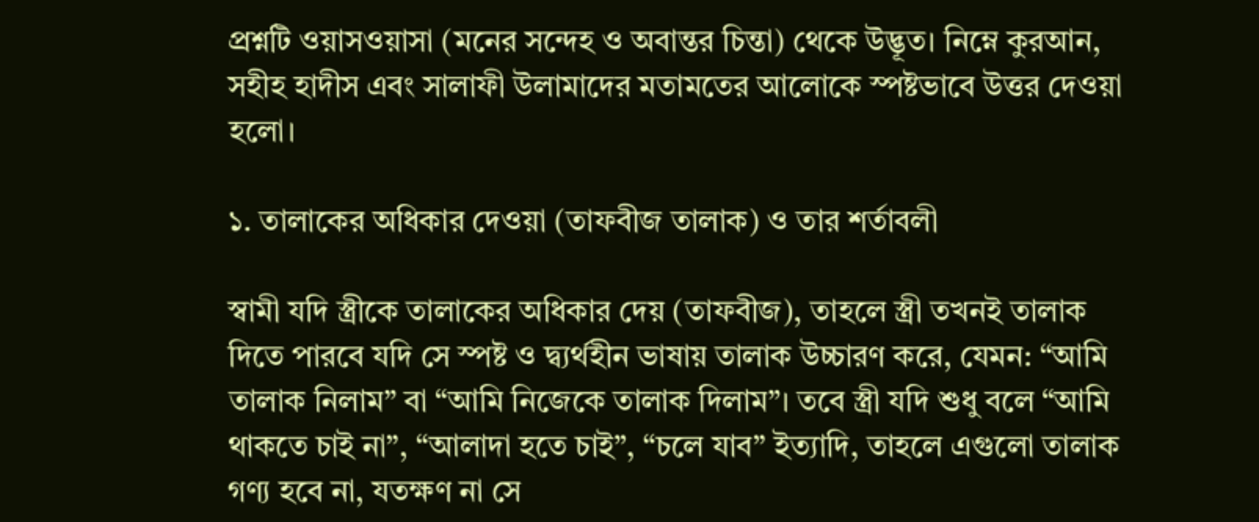প্রশ্নটি ওয়াসওয়াসা (মনের সন্দেহ ও অবান্তর চিন্তা) থেকে উদ্ভূত। নিম্নে কুরআন, সহীহ হাদীস এবং সালাফী উলামাদের মতামতের আলোকে স্পষ্টভাবে উত্তর দেওয়া হলো।

১. তালাকের অধিকার দেওয়া (তাফবীজ তালাক) ও তার শর্তাবলী

স্বামী যদি স্ত্রীকে তালাকের অধিকার দেয় (তাফবীজ), তাহলে স্ত্রী তখনই তালাক দিতে পারবে যদি সে স্পষ্ট ও দ্ব্যর্থহীন ভাষায় তালাক উচ্চারণ করে, যেমন: “আমি তালাক নিলাম” বা “আমি নিজেকে তালাক দিলাম”। তবে স্ত্রী যদি শুধু বলে “আমি থাকতে চাই না”, “আলাদা হতে চাই”, “চলে যাব” ইত্যাদি, তাহলে এগুলো তালাক গণ্য হবে না, যতক্ষণ না সে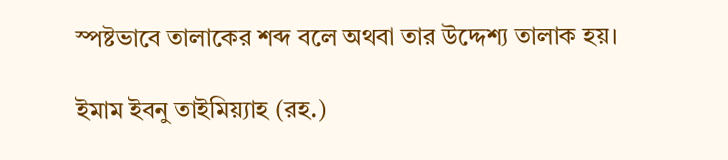স্পষ্টভাবে তালাকের শব্দ বলে অথবা তার উদ্দেশ্য তালাক হয়।

ইমাম ইবনু তাইমিয়্যাহ (রহ.)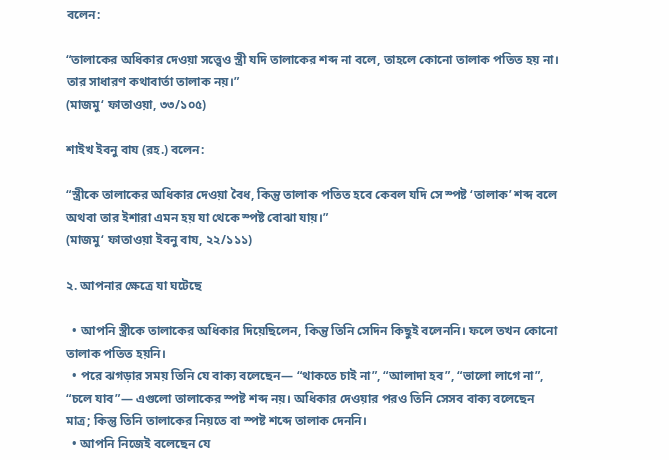বলেন:

“তালাকের অধিকার দেওয়া সত্ত্বেও স্ত্রী যদি তালাকের শব্দ না বলে, তাহলে কোনো তালাক পতিত হয় না। তার সাধারণ কথাবার্তা তালাক নয়।”
(মাজমু‘ ফাতাওয়া, ৩৩/১০৫)

শাইখ ইবনু বায (রহ.) বলেন:

“স্ত্রীকে তালাকের অধিকার দেওয়া বৈধ, কিন্তু তালাক পতিত হবে কেবল যদি সে স্পষ্ট ‘তালাক’ শব্দ বলে অথবা তার ইশারা এমন হয় যা থেকে স্পষ্ট বোঝা যায়।”
(মাজমু‘ ফাতাওয়া ইবনু বায, ২২/১১১)

২. আপনার ক্ষেত্রে যা ঘটেছে

  • আপনি স্ত্রীকে তালাকের অধিকার দিয়েছিলেন, কিন্তু তিনি সেদিন কিছুই বলেননি। ফলে তখন কোনো তালাক পতিত হয়নি।
  • পরে ঝগড়ার সময় তিনি যে বাক্য বলেছেন— “থাকতে চাই না”, “আলাদা হব”, “ভালো লাগে না”, “চলে যাব”— এগুলো তালাকের স্পষ্ট শব্দ নয়। অধিকার দেওয়ার পরও তিনি সেসব বাক্য বলেছেন মাত্র; কিন্তু তিনি তালাকের নিয়তে বা স্পষ্ট শব্দে তালাক দেননি।
  • আপনি নিজেই বলেছেন যে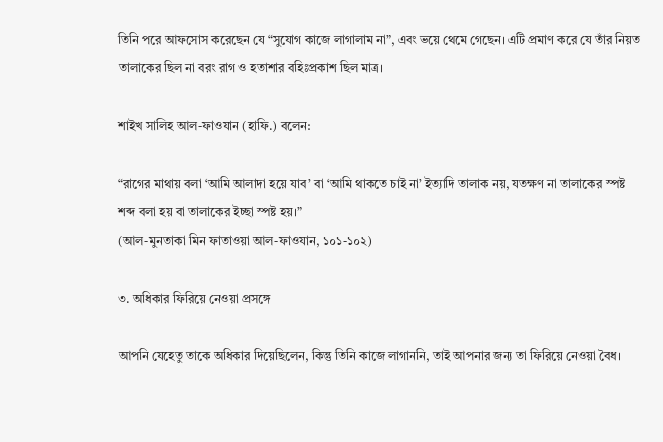তিনি পরে আফসোস করেছেন যে “সুযোগ কাজে লাগালাম না”, এবং ভয়ে থেমে গেছেন। এটি প্রমাণ করে যে তাঁর নিয়ত তালাকের ছিল না বরং রাগ ও হতাশার বহিঃপ্রকাশ ছিল মাত্র।

শাইখ সালিহ আল-ফাওযান (হাফি.) বলেন:

“রাগের মাথায় বলা ‘আমি আলাদা হয়ে যাব’ বা ‘আমি থাকতে চাই না’ ইত্যাদি তালাক নয়, যতক্ষণ না তালাকের স্পষ্ট শব্দ বলা হয় বা তালাকের ইচ্ছা স্পষ্ট হয়।”
(আল-মুনতাকা মিন ফাতাওয়া আল-ফাওযান, ১০১-১০২)

৩. অধিকার ফিরিয়ে নেওয়া প্রসঙ্গে

আপনি যেহেতু তাকে অধিকার দিয়েছিলেন, কিন্তু তিনি কাজে লাগাননি, তাই আপনার জন্য তা ফিরিয়ে নেওয়া বৈধ।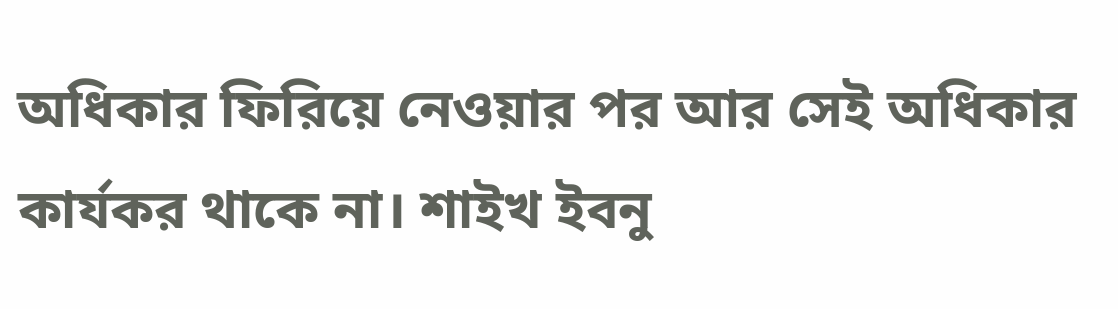অধিকার ফিরিয়ে নেওয়ার পর আর সেই অধিকার কার্যকর থাকে না। শাইখ ইবনু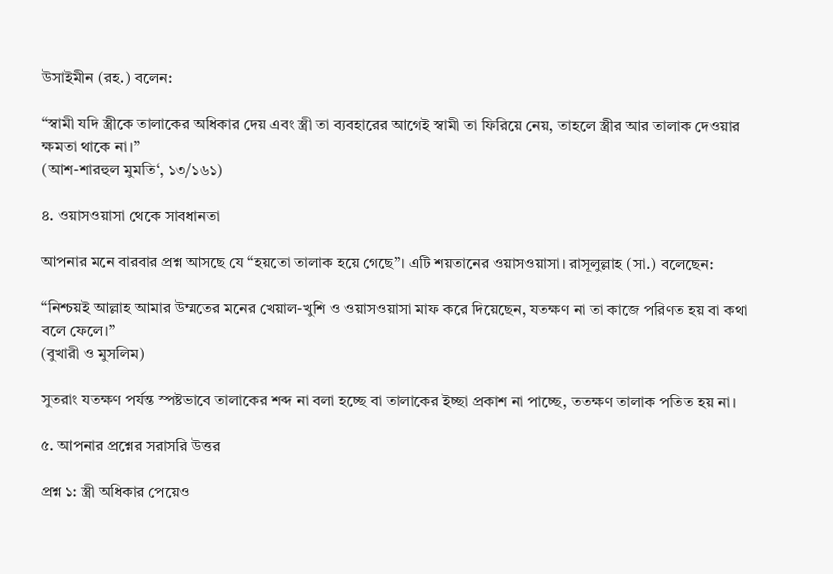উসাইমীন (রহ.) বলেন:

“স্বামী যদি স্ত্রীকে তালাকের অধিকার দেয় এবং স্ত্রী তা ব্যবহারের আগেই স্বামী তা ফিরিয়ে নেয়, তাহলে স্ত্রীর আর তালাক দেওয়ার ক্ষমতা থাকে না।”
(আশ-শারহুল মুমতি‘, ১৩/১৬১)

৪. ওয়াসওয়াসা থেকে সাবধানতা

আপনার মনে বারবার প্রশ্ন আসছে যে “হয়তো তালাক হয়ে গেছে”। এটি শয়তানের ওয়াসওয়াসা। রাসূলুল্লাহ (সা.) বলেছেন:

“নিশ্চয়ই আল্লাহ আমার উম্মতের মনের খেয়াল-খুশি ও ওয়াসওয়াসা মাফ করে দিয়েছেন, যতক্ষণ না তা কাজে পরিণত হয় বা কথা বলে ফেলে।”
(বুখারী ও মুসলিম)

সুতরাং যতক্ষণ পর্যন্ত স্পষ্টভাবে তালাকের শব্দ না বলা হচ্ছে বা তালাকের ইচ্ছা প্রকাশ না পাচ্ছে, ততক্ষণ তালাক পতিত হয় না।

৫. আপনার প্রশ্নের সরাসরি উত্তর

প্রশ্ন ১: স্ত্রী অধিকার পেয়েও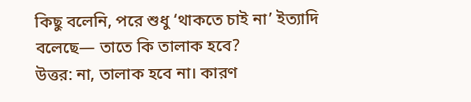কিছু বলেনি, পরে শুধু ‘থাকতে চাই না’ ইত্যাদি বলেছে— তাতে কি তালাক হবে?
উত্তর: না, তালাক হবে না। কারণ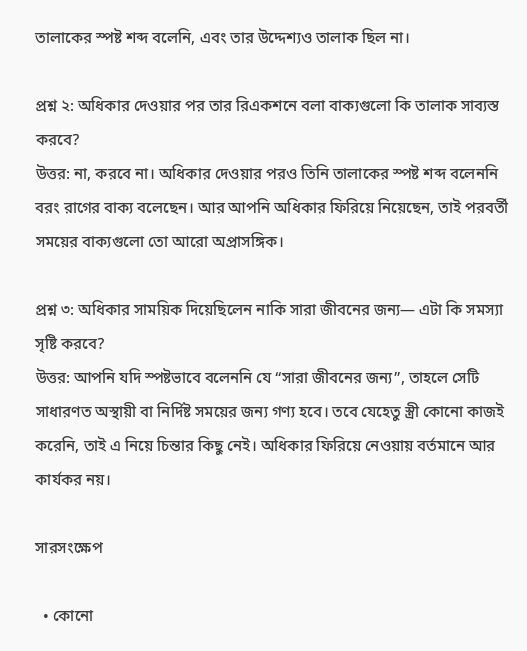তালাকের স্পষ্ট শব্দ বলেনি, এবং তার উদ্দেশ্যও তালাক ছিল না।

প্রশ্ন ২: অধিকার দেওয়ার পর তার রিএকশনে বলা বাক্যগুলো কি তালাক সাব্যস্ত করবে?
উত্তর: না, করবে না। অধিকার দেওয়ার পরও তিনি তালাকের স্পষ্ট শব্দ বলেননি বরং রাগের বাক্য বলেছেন। আর আপনি অধিকার ফিরিয়ে নিয়েছেন, তাই পরবর্তী সময়ের বাক্যগুলো তো আরো অপ্রাসঙ্গিক।

প্রশ্ন ৩: অধিকার সাময়িক দিয়েছিলেন নাকি সারা জীবনের জন্য— এটা কি সমস্যা সৃষ্টি করবে?
উত্তর: আপনি যদি স্পষ্টভাবে বলেননি যে “সারা জীবনের জন্য”, তাহলে সেটি সাধারণত অস্থায়ী বা নির্দিষ্ট সময়ের জন্য গণ্য হবে। তবে যেহেতু স্ত্রী কোনো কাজই করেনি, তাই এ নিয়ে চিন্তার কিছু নেই। অধিকার ফিরিয়ে নেওয়ায় বর্তমানে আর কার্যকর নয়।

সারসংক্ষেপ

  • কোনো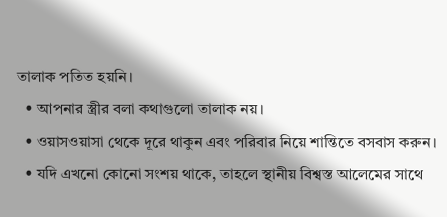তালাক পতিত হয়নি।
  • আপনার স্ত্রীর বলা কথাগুলো তালাক নয়।
  • ওয়াসওয়াসা থেকে দূরে থাকুন এবং পরিবার নিয়ে শান্তিতে বসবাস করুন।
  • যদি এখনো কোনো সংশয় থাকে, তাহলে স্থানীয় বিশ্বস্ত আলেমের সাথে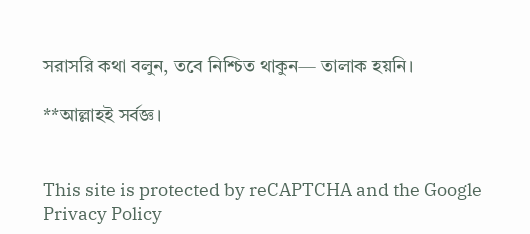সরাসরি কথা বলুন, তবে নিশ্চিত থাকুন— তালাক হয়নি।

**আল্লাহই সর্বজ্ঞ।


This site is protected by reCAPTCHA and the Google Privacy Policy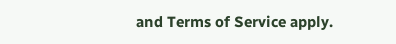and Terms of Service apply.